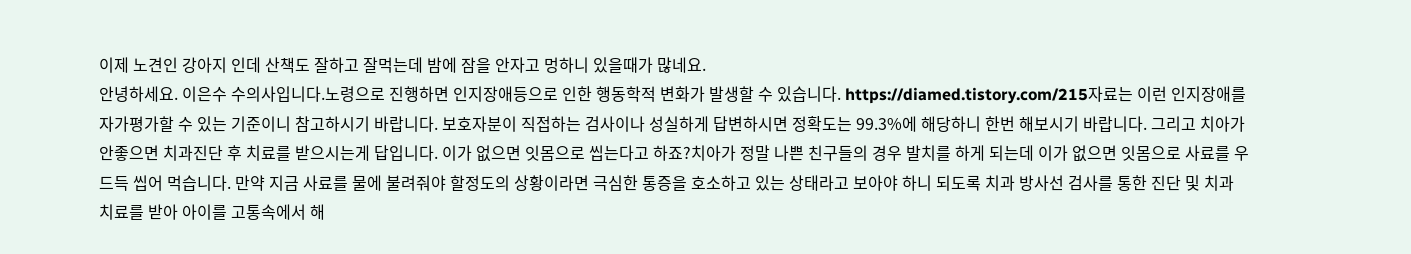이제 노견인 강아지 인데 산책도 잘하고 잘먹는데 밤에 잠을 안자고 멍하니 있을때가 많네요.
안녕하세요. 이은수 수의사입니다.노령으로 진행하면 인지장애등으로 인한 행동학적 변화가 발생할 수 있습니다. https://diamed.tistory.com/215자료는 이런 인지장애를 자가평가할 수 있는 기준이니 참고하시기 바랍니다. 보호자분이 직접하는 검사이나 성실하게 답변하시면 정확도는 99.3%에 해당하니 한번 해보시기 바랍니다. 그리고 치아가 안좋으면 치과진단 후 치료를 받으시는게 답입니다. 이가 없으면 잇몸으로 씹는다고 하죠?치아가 정말 나쁜 친구들의 경우 발치를 하게 되는데 이가 없으면 잇몸으로 사료를 우드득 씹어 먹습니다. 만약 지금 사료를 물에 불려줘야 할정도의 상황이라면 극심한 통증을 호소하고 있는 상태라고 보아야 하니 되도록 치과 방사선 검사를 통한 진단 및 치과 치료를 받아 아이를 고통속에서 해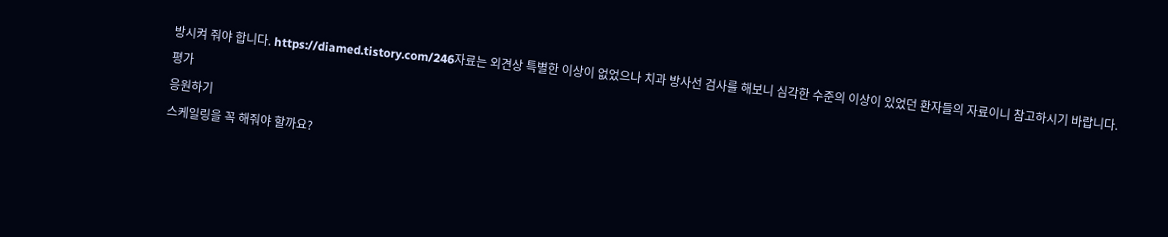방시켜 줘야 합니다. https://diamed.tistory.com/246자료는 외견상 특별한 이상이 없었으나 치과 방사선 검사를 해보니 심각한 수준의 이상이 있었던 환자들의 자료이니 참고하시기 바랍니다.
평가
응원하기
스케일링을 꼭 해줘야 할까요?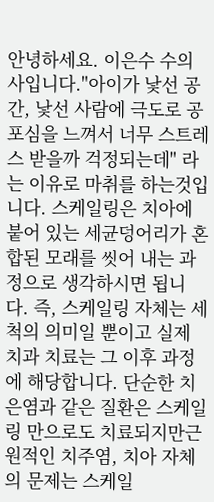안녕하세요. 이은수 수의사입니다."아이가 낯선 공간, 낯선 사람에 극도로 공포심을 느껴서 너무 스트레스 받을까 걱정되는데" 라는 이유로 마취를 하는것입니다. 스케일링은 치아에 붙어 있는 세균덩어리가 혼합된 모래를 씻어 내는 과정으로 생각하시면 됩니다. 즉, 스케일링 자체는 세척의 의미일 뿐이고 실제 치과 치료는 그 이후 과정에 해당합니다. 단순한 치은염과 같은 질환은 스케일링 만으로도 치료되지만근원적인 치주염, 치아 자체의 문제는 스케일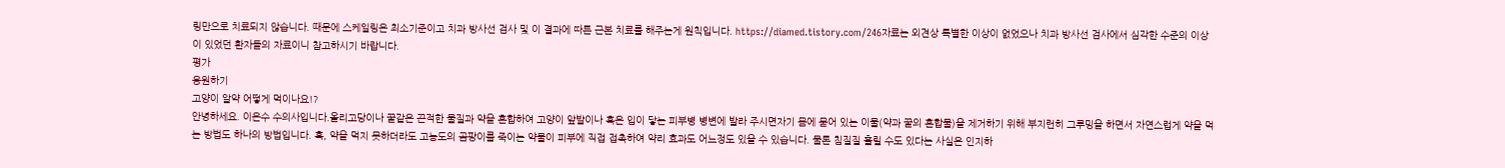링만으로 치료되지 않습니다. 때문에 스케일링은 최소기준이고 치과 방사선 검사 및 이 결과에 따른 근본 치료를 해주는게 원칙입니다. https://diamed.tistory.com/246자료는 외견상 특별한 이상이 없었으나 치과 방사선 검사에서 심각한 수준의 이상이 있었던 환자들의 자료이니 참고하시기 바랍니다.
평가
응원하기
고양이 알약 어떻게 먹이나요!?
안녕하세요. 이은수 수의사입니다.올리고당이나 꿀같은 끈적한 물질과 약을 혼합하여 고양이 앞발이나 혹은 입이 닿는 피부병 병변에 발라 주시면자기 몸에 묻어 있는 이물(약과 꿀의 혼합물)을 제거하기 위해 부지런히 그루밍을 하면서 자연스럽게 약을 먹는 방법도 하나의 방법입니다. 혹, 약을 먹지 못하더라도 고농도의 곰팡이를 죽이는 약물이 피부에 직접 접촉하여 약리 효과도 어느정도 있을 수 있습니다. 물론 침질질 흘릴 수도 있다는 사실은 인지하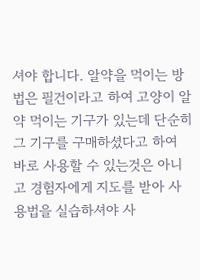셔야 합니다. 알약을 먹이는 방법은 필건이라고 하여 고양이 알약 먹이는 기구가 있는데 단순히 그 기구를 구매하셨다고 하여 바로 사용할 수 있는것은 아니고 경험자에게 지도를 받아 사용법을 실습하셔야 사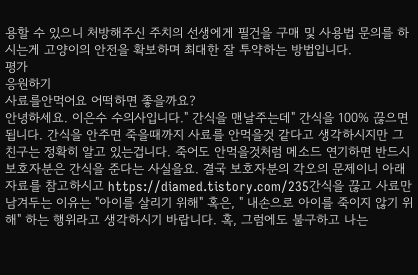용할 수 있으니 처방해주신 주치의 선생에게 필건을 구매 및 사용법 문의를 하시는게 고양이의 안전을 확보하며 최대한 잘 투약하는 방법입니다.
평가
응원하기
사료를안먹어요 어떡하면 좋을까요?
안녕하세요. 이은수 수의사입니다." 간식을 맨날주는데" 간식을 100% 끊으면 됩니다. 간식을 안주면 죽을때까지 사료를 안먹을것 같다고 생각하시지만 그 친구는 정확히 알고 있는겁니다. 죽어도 안먹을것처럼 메소드 연기하면 반드시 보호자분은 간식을 준다는 사실을요. 결국 보호자분의 각오의 문제이니 아래 자료를 참고하시고 https://diamed.tistory.com/235간식을 끊고 사료만 남겨두는 이유는 "아이를 살리기 위해" 혹은, " 내손으로 아이를 죽이지 않기 위해" 하는 행위라고 생각하시기 바랍니다. 혹, 그럼에도 불구하고 나는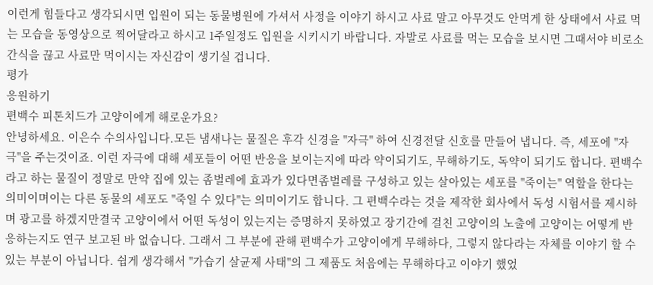이런게 힘들다고 생각되시면 입원이 되는 동물병원에 가셔서 사정을 이야기 하시고 사료 말고 아무것도 안먹게 한 상태에서 사료 먹는 모습을 동영상으로 찍어달라고 하시고 1주일정도 입원을 시키시기 바랍니다. 자발로 사료를 먹는 모습을 보시면 그때서야 비로소 간식을 끊고 사료만 먹이시는 자신감이 생기실 겁니다.
평가
응원하기
편백수 피톤치드가 고양이에게 해로운가요?
안녕하세요. 이은수 수의사입니다.모든 냄새나는 물질은 후각 신경을 "자극" 하여 신경전달 신호를 만들어 냅니다. 즉, 세포에 "자극"을 주는것이죠. 이런 자극에 대해 세포들이 어떤 반응을 보이는지에 따라 약이되기도, 무해하기도, 독약이 되기도 합니다. 편백수라고 하는 물질이 정말로 만약 집에 있는 좀벌레에 효과가 있다면좀벌레를 구성하고 있는 살아있는 세포를 "죽이는" 역할을 한다는 의미이며이는 다른 동물의 세포도 "죽일 수 있다"는 의미이기도 합니다. 그 편백수라는 것을 제작한 회사에서 독성 시험서를 제시하며 광고를 하겠지만결국 고양이에서 어떤 독성이 있는지는 증명하지 못하였고 장기간에 걸친 고양이의 노출에 고양이는 어떻게 반응하는지도 연구 보고된 바 없습니다. 그래서 그 부분에 관해 편백수가 고양이에게 무해하다, 그렇지 않다라는 자체를 이야기 할 수 있는 부분이 아닙니다. 쉽게 생각해서 "가습기 살균제 사태"의 그 제품도 처음에는 무해하다고 이야기 했었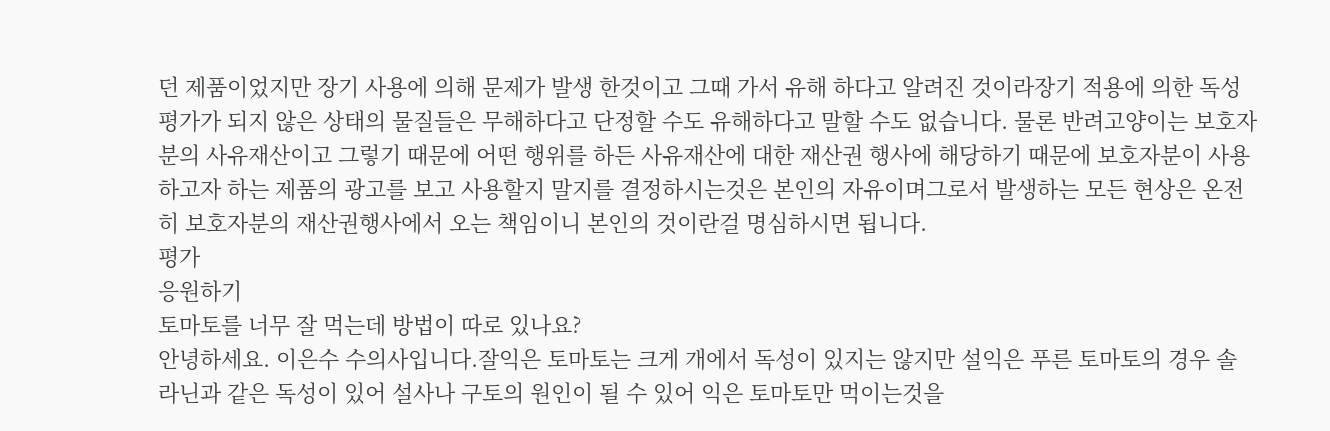던 제품이었지만 장기 사용에 의해 문제가 발생 한것이고 그때 가서 유해 하다고 알려진 것이라장기 적용에 의한 독성 평가가 되지 않은 상태의 물질들은 무해하다고 단정할 수도 유해하다고 말할 수도 없습니다. 물론 반려고양이는 보호자분의 사유재산이고 그렇기 때문에 어떤 행위를 하든 사유재산에 대한 재산권 행사에 해당하기 때문에 보호자분이 사용하고자 하는 제품의 광고를 보고 사용할지 말지를 결정하시는것은 본인의 자유이며그로서 발생하는 모든 현상은 온전히 보호자분의 재산권행사에서 오는 책임이니 본인의 것이란걸 명심하시면 됩니다.
평가
응원하기
토마토를 너무 잘 먹는데 방법이 따로 있나요?
안녕하세요. 이은수 수의사입니다.잘익은 토마토는 크게 개에서 독성이 있지는 않지만 설익은 푸른 토마토의 경우 솔라닌과 같은 독성이 있어 설사나 구토의 원인이 될 수 있어 익은 토마토만 먹이는것을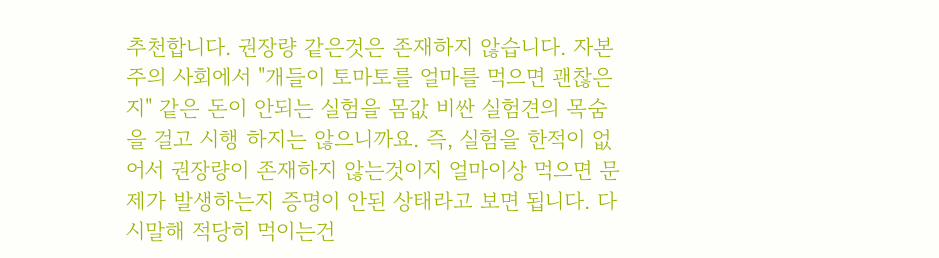추천합니다. 권장량 같은것은 존재하지 않습니다. 자본주의 사회에서 "개들이 토마토를 얼마를 먹으면 괜찮은지" 같은 돈이 안되는 실험을 몸값 비싼 실험견의 목숨을 걸고 시행 하지는 않으니까요. 즉, 실험을 한적이 없어서 권장량이 존재하지 않는것이지 얼마이상 먹으면 문제가 발생하는지 증명이 안된 상태라고 보면 됩니다. 다시말해 적당히 먹이는건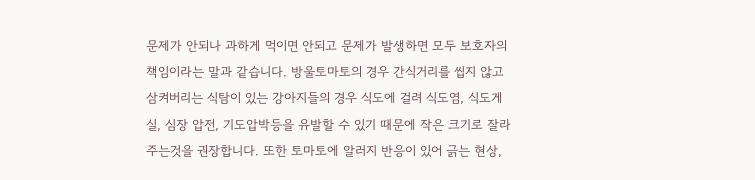문제가 안되나 과하게 먹이면 안되고 문제가 발생하면 모두 보호자의 책임이라는 말과 같습니다. 방울토마토의 경우 간식거리를 씹지 않고 삼켜버리는 식탐이 있는 강아지들의 경우 식도에 걸려 식도염, 식도게실, 심장 압전, 기도압박등을 유발할 수 있기 때문에 작은 크기로 잘라 주는것을 권장합니다. 또한 토마토에 알러지 반응이 있어 긁는 현상,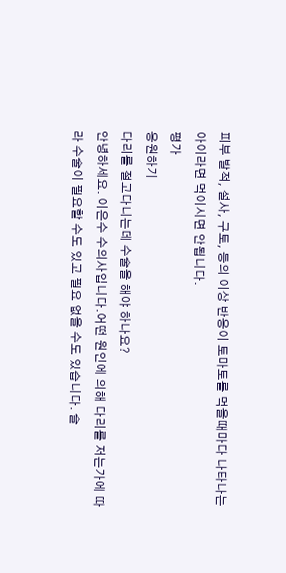피부 발적, 설사, 구토, 등의 이상 반응이 토마토를 먹을때마다 나타나는 아이라면 먹이시면 안됩니다.
평가
응원하기
다리를 절고다니는데 수술을 해야 하나요?
안녕하세요. 이은수 수의사입니다.어떤 원인에 의해 다리를 저는가에 따라 수술이 필요할 수도 있고 필요 없을 수도 있습니다. 슬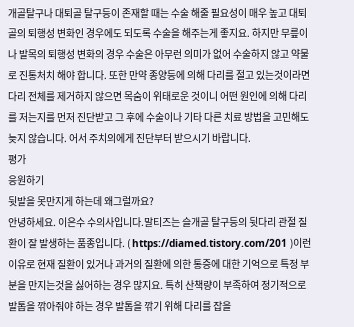개골탈구나 대퇴골 탈구등이 존재할 때는 수술 해줄 필요성이 매우 높고 대퇴골의 퇴행성 변화인 경우에도 되도록 수술을 해주는게 좋지요. 하지만 무릎이나 발목의 퇴행성 변화의 경우 수술은 아무런 의미가 없어 수술하지 않고 약물로 진통처치 해야 합니다. 또한 만약 종양등에 의해 다리를 절고 있는것이라면 다리 전체를 제거하지 않으면 목숨이 위태로운 것이니 어떤 원인에 의해 다리를 저는지를 먼저 진단받고 그 후에 수술이나 기타 다른 치료 방법을 고민해도 늦지 않습니다. 어서 주치의에게 진단부터 받으시기 바랍니다.
평가
응원하기
뒷발을 못만지게 하는데 왜그럴까요?
안녕하세요. 이은수 수의사입니다.말티즈는 슬개골 탈구등의 뒷다리 관절 질환이 잘 발생하는 품종입니다. ( https://diamed.tistory.com/201 )이런 이유로 현재 질환이 있거나 과거의 질환에 의한 통증에 대한 기억으로 특정 부분을 만지는것을 싫어하는 경우 많지요. 특히 산책량이 부족하여 정기적으로 발톱을 깎아줘야 하는 경우 발톱을 깎기 위해 다리를 잡을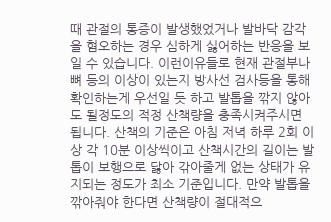때 관절의 통증이 발생했었거나 발바닥 감각을 혐오하는 경우 심하게 싫어하는 반응을 보일 수 있습니다. 이런이유들로 현재 관절부나 뼈 등의 이상이 있는지 방사선 검사등을 통해 확인하는게 우선일 듯 하고 발톱을 깎지 않아도 될정도의 적정 산책량을 충족시켜주시면 됩니다. 산책의 기준은 아침 저녁 하루 2회 이상 각 10분 이상씩이고 산책시간의 길이는 발톱이 보행으로 닳아 갂아줄게 없는 상태가 유지되는 정도가 최소 기준입니다. 만약 발톱을 깎아줘야 한다면 산책량이 절대적으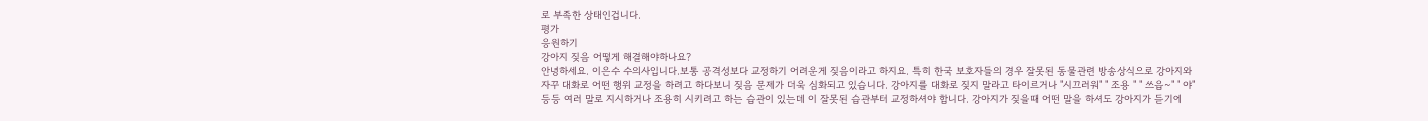로 부족한 상태인겁니다.
평가
응원하기
강아지 짖음 어떻게 해결해야하나요?
안녕하세요. 이은수 수의사입니다.보통 공격성보다 교정하기 어려운게 짖음이라고 하지요. 특히 한국 보호자들의 경우 잘못된 동물관련 방송상식으로 강아지와 자꾸 대화로 어떤 행위 교정을 하려고 하다보니 짖음 문제가 더욱 심화되고 있습니다. 강아지를 대화로 짖지 말라고 타이르거나 "시끄러워" " 조용 " " 쓰읍~" " 야" 등등 여러 말로 지시하거나 조용히 시키려고 하는 습관이 있는데 이 잘못된 습관부터 교정하셔야 합니다. 강아지가 짖을때 어떤 말을 하셔도 강아지가 듣기에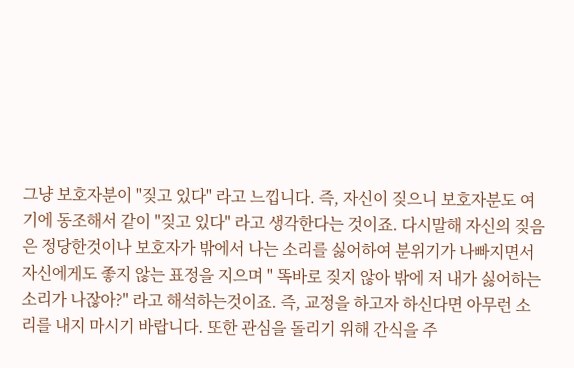그냥 보호자분이 "짖고 있다" 라고 느낍니다. 즉, 자신이 짖으니 보호자분도 여기에 동조해서 같이 "짖고 있다" 라고 생각한다는 것이죠. 다시말해 자신의 짖음은 정당한것이나 보호자가 밖에서 나는 소리를 싫어하여 분위기가 나빠지면서 자신에게도 좋지 않는 표정을 지으며 " 똑바로 짖지 않아 밖에 저 내가 싫어하는 소리가 나잖아?" 라고 해석하는것이죠. 즉, 교정을 하고자 하신다면 아무런 소리를 내지 마시기 바랍니다. 또한 관심을 돌리기 위해 간식을 주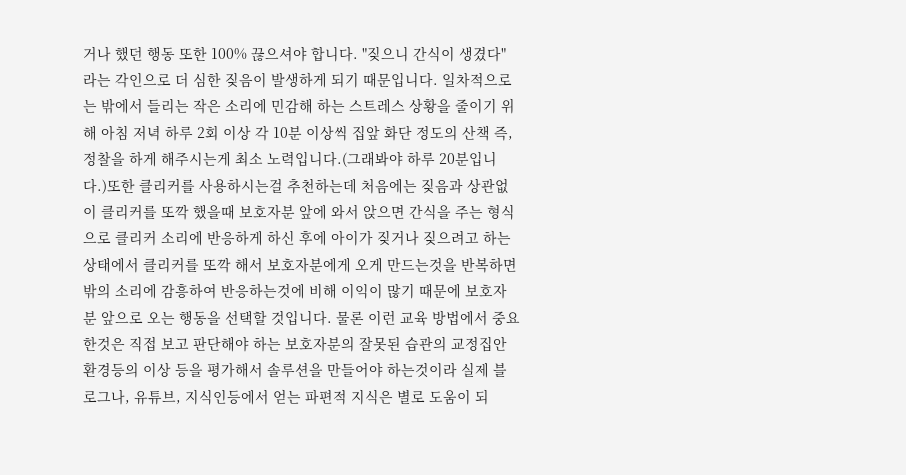거나 했던 행동 또한 100% 끊으셔야 합니다. "짖으니 간식이 생겼다" 라는 각인으로 더 심한 짖음이 발생하게 되기 때문입니다. 일차적으로는 밖에서 들리는 작은 소리에 민감해 하는 스트레스 상황을 줄이기 위해 아침 저녁 하루 2회 이상 각 10분 이상씩 집앞 화단 정도의 산책 즉, 정찰을 하게 해주시는게 최소 노력입니다.(그래봐야 하루 20분입니다.)또한 클리커를 사용하시는걸 추천하는데 처음에는 짖음과 상관없이 클리커를 또깍 했을때 보호자분 앞에 와서 앉으면 간식을 주는 형식으로 클리커 소리에 반응하게 하신 후에 아이가 짖거나 짖으려고 하는 상태에서 클리커를 또깍 해서 보호자분에게 오게 만드는것을 반복하면밖의 소리에 감흥하여 반응하는것에 비해 이익이 많기 때문에 보호자분 앞으로 오는 행동을 선택할 것입니다. 물론 이런 교육 방법에서 중요한것은 직접 보고 판단해야 하는 보호자분의 잘못된 습관의 교정집안 환경등의 이상 등을 평가해서 솔루션을 만들어야 하는것이라 실제 블로그나, 유튜브, 지식인등에서 얻는 파편적 지식은 별로 도움이 되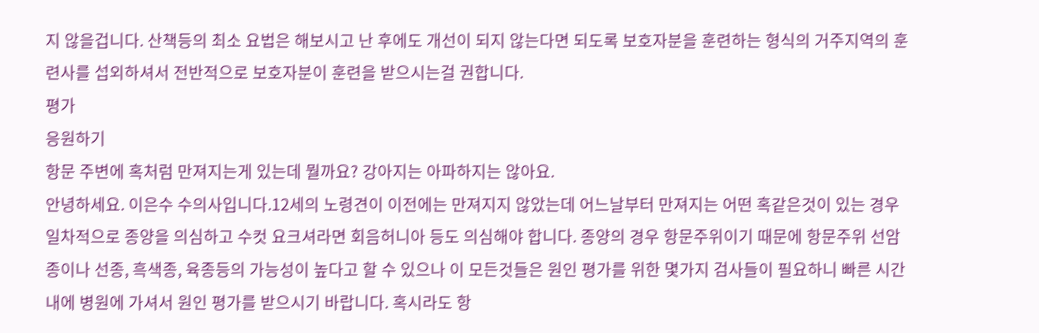지 않을겁니다. 산책등의 최소 요법은 해보시고 난 후에도 개선이 되지 않는다면 되도록 보호자분을 훈련하는 형식의 거주지역의 훈련사를 섭외하셔서 전반적으로 보호자분이 훈련을 받으시는걸 권합니다.
평가
응원하기
항문 주변에 혹처럼 만져지는게 있는데 뭘까요? 강아지는 아파하지는 않아요.
안녕하세요. 이은수 수의사입니다.12세의 노령견이 이전에는 만져지지 않았는데 어느날부터 만져지는 어떤 혹같은것이 있는 경우 일차적으로 종양을 의심하고 수컷 요크셔라면 회음허니아 등도 의심해야 합니다. 종양의 경우 항문주위이기 때문에 항문주위 선암종이나 선종, 흑색종, 육종등의 가능성이 높다고 할 수 있으나 이 모든것들은 원인 평가를 위한 몇가지 검사들이 필요하니 빠른 시간내에 병원에 가셔서 원인 평가를 받으시기 바랍니다. 혹시라도 항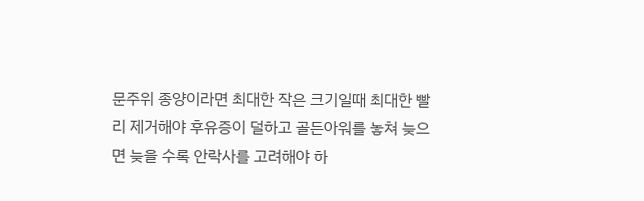문주위 종양이라면 최대한 작은 크기일때 최대한 빨리 제거해야 후유증이 덜하고 골든아워를 놓쳐 늦으면 늦을 수록 안락사를 고려해야 하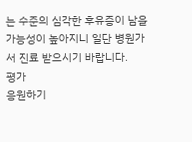는 수준의 심각한 후유증이 남을 가능성이 높아지니 일단 병원가서 진료 받으시기 바랍니다.
평가
응원하기